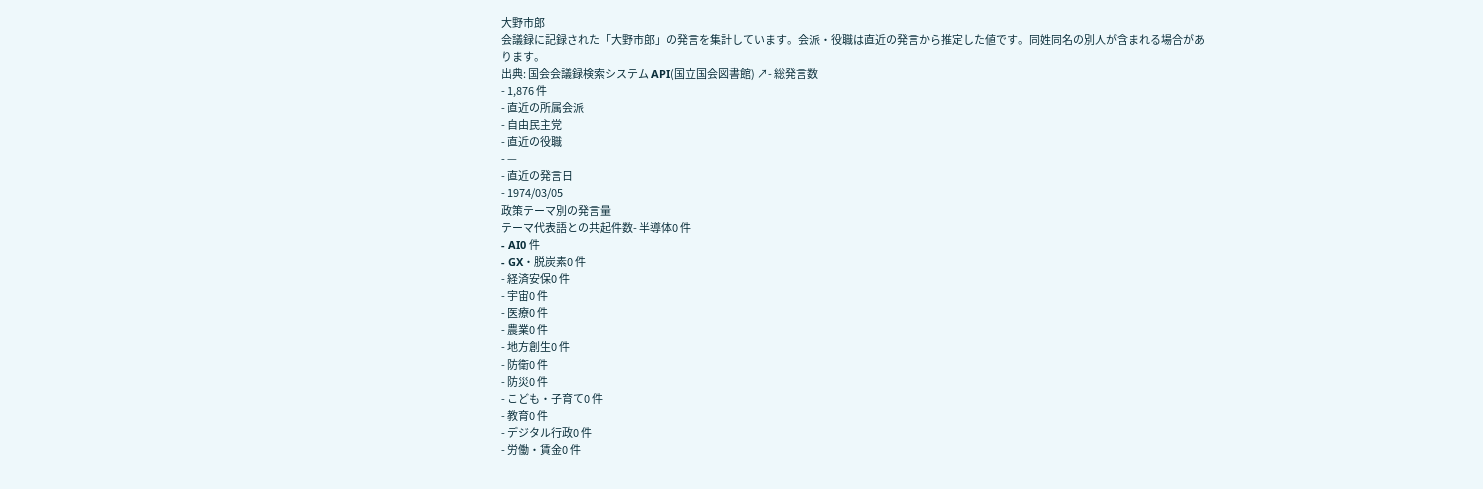大野市郎
会議録に記録された「大野市郎」の発言を集計しています。会派・役職は直近の発言から推定した値です。同姓同名の別人が含まれる場合があります。
出典: 国会会議録検索システム API(国立国会図書館) ↗- 総発言数
- 1,876 件
- 直近の所属会派
- 自由民主党
- 直近の役職
- —
- 直近の発言日
- 1974/03/05
政策テーマ別の発言量
テーマ代表語との共起件数- 半導体0 件
- AI0 件
- GX・脱炭素0 件
- 経済安保0 件
- 宇宙0 件
- 医療0 件
- 農業0 件
- 地方創生0 件
- 防衛0 件
- 防災0 件
- こども・子育て0 件
- 教育0 件
- デジタル行政0 件
- 労働・賃金0 件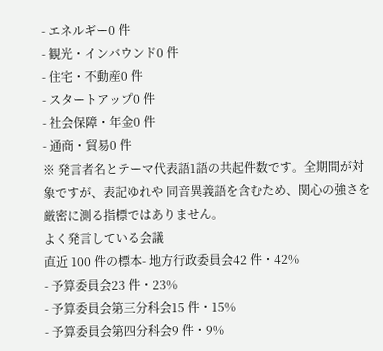- エネルギー0 件
- 観光・インバウンド0 件
- 住宅・不動産0 件
- スタートアップ0 件
- 社会保障・年金0 件
- 通商・貿易0 件
※ 発言者名とテーマ代表語1語の共起件数です。全期間が対象ですが、表記ゆれや 同音異義語を含むため、関心の強さを厳密に測る指標ではありません。
よく発言している会議
直近 100 件の標本- 地方行政委員会42 件・42%
- 予算委員会23 件・23%
- 予算委員会第三分科会15 件・15%
- 予算委員会第四分科会9 件・9%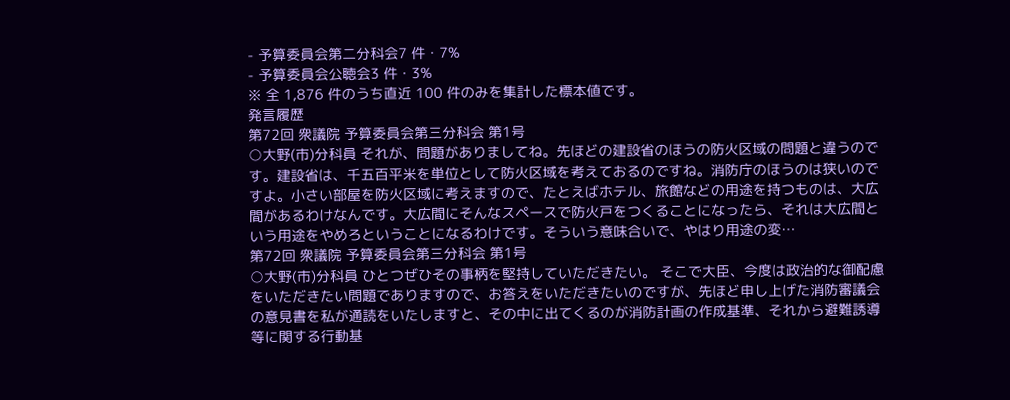- 予算委員会第二分科会7 件・7%
- 予算委員会公聴会3 件・3%
※ 全 1,876 件のうち直近 100 件のみを集計した標本値です。
発言履歴
第72回 衆議院 予算委員会第三分科会 第1号
○大野(市)分科員 それが、問題がありましてね。先ほどの建設省のほうの防火区域の問題と違うのです。建設省は、千五百平米を単位として防火区域を考えておるのですね。消防庁のほうのは狭いのですよ。小さい部屋を防火区域に考えますので、たとえばホテル、旅館などの用途を持つものは、大広間があるわけなんです。大広間にそんなスペースで防火戸をつくることになったら、それは大広間という用途をやめろということになるわけです。そういう意味合いで、やはり用途の変…
第72回 衆議院 予算委員会第三分科会 第1号
○大野(市)分科員 ひとつぜひその事柄を堅持していただきたい。 そこで大臣、今度は政治的な御配慮をいただきたい問題でありますので、お答えをいただきたいのですが、先ほど申し上げた消防審議会の意見書を私が通読をいたしますと、その中に出てくるのが消防計画の作成基準、それから避難誘導等に関する行動基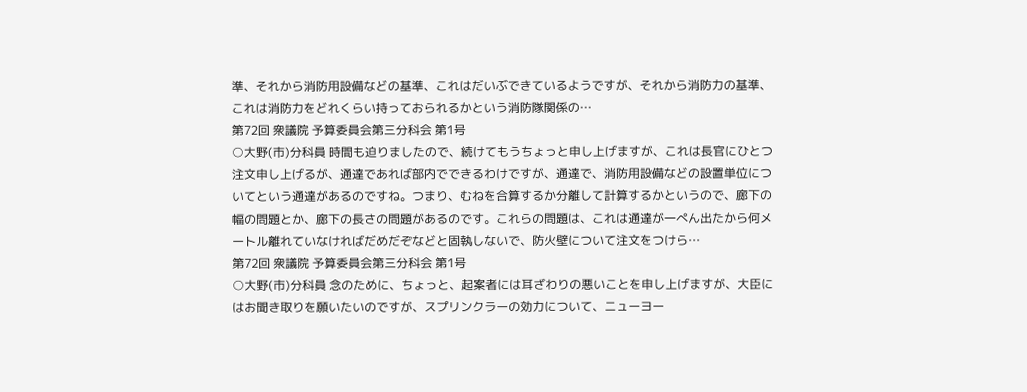準、それから消防用設備などの基準、これはだいぶできているようですが、それから消防力の基準、これは消防力をどれくらい持っておられるかという消防隊関係の…
第72回 衆議院 予算委員会第三分科会 第1号
○大野(市)分科員 時間も迫りましたので、続けてもうちょっと申し上げますが、これは長官にひとつ注文申し上げるが、通達であれば部内でできるわけですが、通達で、消防用設備などの設置単位についてという通達があるのですね。つまり、むねを合算するか分離して計算するかというので、廊下の幅の問題とか、廊下の長さの問題があるのです。これらの問題は、これは通達が一ぺん出たから何メートル離れていなければだめだぞなどと固執しないで、防火壁について注文をつけら…
第72回 衆議院 予算委員会第三分科会 第1号
○大野(市)分科員 念のために、ちょっと、起案者には耳ざわりの悪いことを申し上げますが、大臣にはお聞き取りを願いたいのですが、スプリンクラーの効力について、ニューヨー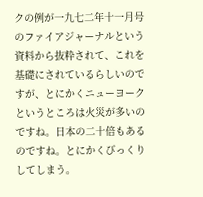クの例が一九七二年十一月号のファイアジャーナルという資料から抜粋されて、これを基礎にされているらしいのですが、とにかくニューヨークというところは火災が多いのですね。日本の二十倍もあるのですね。とにかくびっくりしてしまう。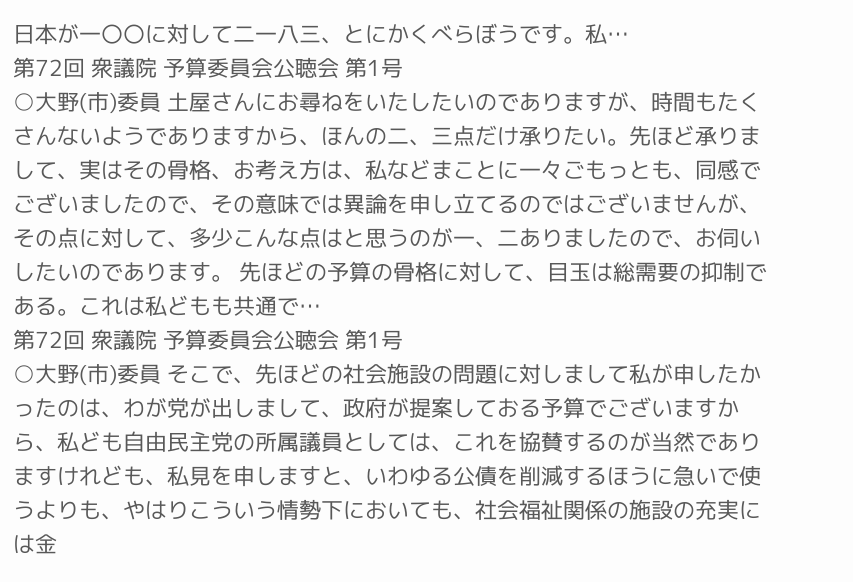日本が一〇〇に対して二一八三、とにかくべらぼうです。私…
第72回 衆議院 予算委員会公聴会 第1号
○大野(市)委員 土屋さんにお尋ねをいたしたいのでありますが、時間もたくさんないようでありますから、ほんの二、三点だけ承りたい。先ほど承りまして、実はその骨格、お考え方は、私などまことに一々ごもっとも、同感でございましたので、その意味では異論を申し立てるのではございませんが、その点に対して、多少こんな点はと思うのが一、二ありましたので、お伺いしたいのであります。 先ほどの予算の骨格に対して、目玉は総需要の抑制である。これは私どもも共通で…
第72回 衆議院 予算委員会公聴会 第1号
○大野(市)委員 そこで、先ほどの社会施設の問題に対しまして私が申したかったのは、わが党が出しまして、政府が提案しておる予算でございますから、私ども自由民主党の所属議員としては、これを協賛するのが当然でありますけれども、私見を申しますと、いわゆる公債を削減するほうに急いで使うよりも、やはりこういう情勢下においても、社会福祉関係の施設の充実には金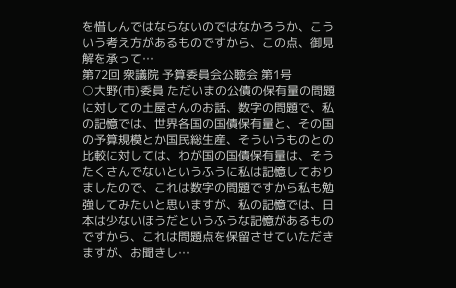を惜しんではならないのではなかろうか、こういう考え方があるものですから、この点、御見解を承って…
第72回 衆議院 予算委員会公聴会 第1号
○大野(市)委員 ただいまの公債の保有量の問題に対しての土屋さんのお話、数字の問題で、私の記憶では、世界各国の国債保有量と、その国の予算規模とか国民総生産、そういうものとの比較に対しては、わが国の国債保有量は、そうたくさんでないというふうに私は記憶しておりましたので、これは数字の問題ですから私も勉強してみたいと思いますが、私の記憶では、日本は少ないほうだというふうな記憶があるものですから、これは問題点を保留させていただきますが、お聞きし…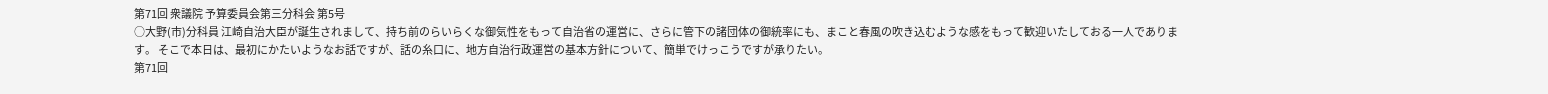第71回 衆議院 予算委員会第三分科会 第5号
○大野(市)分科員 江崎自治大臣が誕生されまして、持ち前のらいらくな御気性をもって自治省の運営に、さらに管下の諸団体の御統率にも、まこと春風の吹き込むような感をもって歓迎いたしておる一人であります。 そこで本日は、最初にかたいようなお話ですが、話の糸口に、地方自治行政運営の基本方針について、簡単でけっこうですが承りたい。
第71回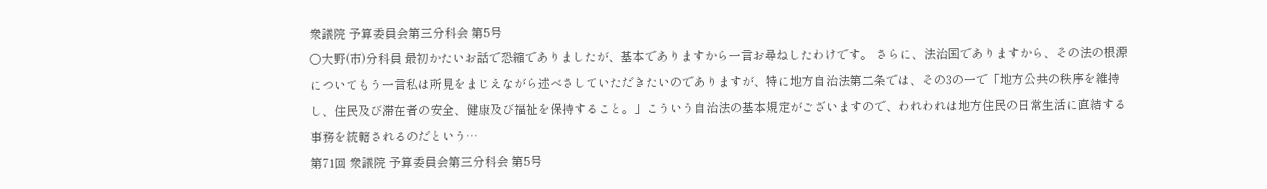衆議院 予算委員会第三分科会 第5号
○大野(市)分科員 最初かたいお話で恐縮でありましたが、基本でありますから一言お尋ねしたわけです。 さらに、法治国でありますから、その法の根源についてもう一言私は所見をまじえながら述べさしていただきたいのでありますが、特に地方自治法第二条では、その3の一で「地方公共の秩序を維持し、住民及び滞在者の安全、健康及び福祉を保持すること。」こういう自治法の基本規定がございますので、われわれは地方住民の日常生活に直結する事務を統轄されるのだという…
第71回 衆議院 予算委員会第三分科会 第5号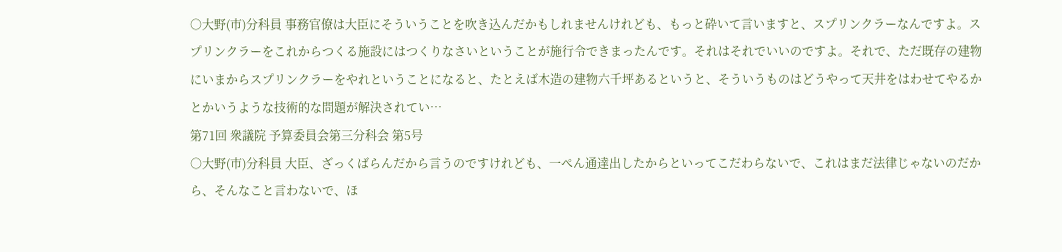○大野(市)分科員 事務官僚は大臣にそういうことを吹き込んだかもしれませんけれども、もっと砕いて言いますと、スプリンクラーなんですよ。スプリンクラーをこれからつくる施設にはつくりなさいということが施行令できまったんです。それはそれでいいのですよ。それで、ただ既存の建物にいまからスプリンクラーをやれということになると、たとえば木造の建物六千坪あるというと、そういうものはどうやって天井をはわせてやるかとかいうような技術的な問題が解決されてい…
第71回 衆議院 予算委員会第三分科会 第5号
○大野(市)分科員 大臣、ざっくばらんだから言うのですけれども、一ぺん通達出したからといってこだわらないで、これはまだ法律じゃないのだから、そんなこと言わないで、ほ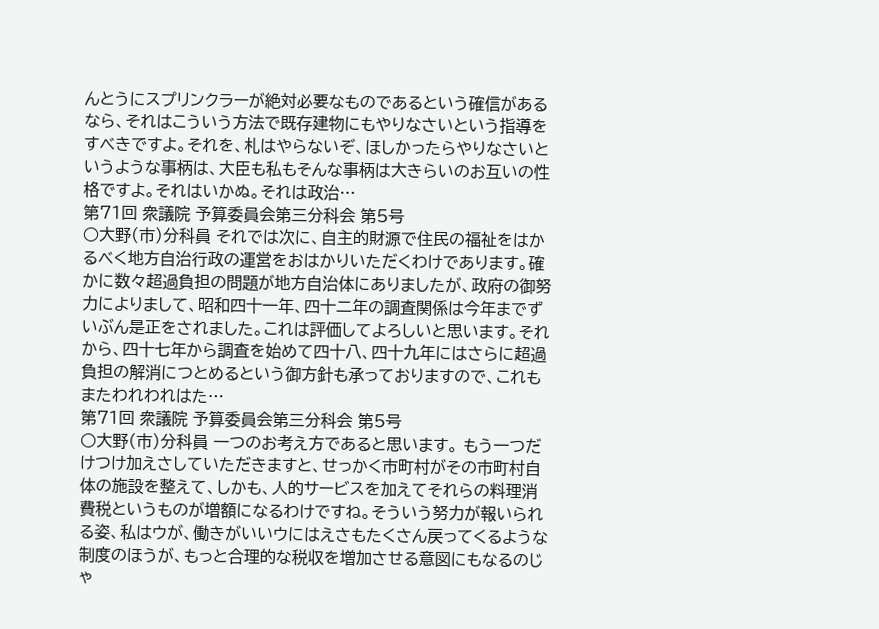んとうにスプリンクラーが絶対必要なものであるという確信があるなら、それはこういう方法で既存建物にもやりなさいという指導をすべきですよ。それを、札はやらないぞ、ほしかったらやりなさいというような事柄は、大臣も私もそんな事柄は大きらいのお互いの性格ですよ。それはいかぬ。それは政治…
第71回 衆議院 予算委員会第三分科会 第5号
○大野(市)分科員 それでは次に、自主的財源で住民の福祉をはかるべく地方自治行政の運営をおはかりいただくわけであります。確かに数々超過負担の問題が地方自治体にありましたが、政府の御努力によりまして、昭和四十一年、四十二年の調査関係は今年までずいぶん是正をされました。これは評価してよろしいと思います。それから、四十七年から調査を始めて四十八、四十九年にはさらに超過負担の解消につとめるという御方針も承っておりますので、これもまたわれわれはた…
第71回 衆議院 予算委員会第三分科会 第5号
○大野(市)分科員 一つのお考え方であると思います。 もう一つだけつけ加えさしていただきますと、せっかく市町村がその市町村自体の施設を整えて、しかも、人的サービスを加えてそれらの料理消費税というものが増額になるわけですね。そういう努力が報いられる姿、私はウが、働きがいいウにはえさもたくさん戻ってくるような制度のほうが、もっと合理的な税収を増加させる意図にもなるのじゃ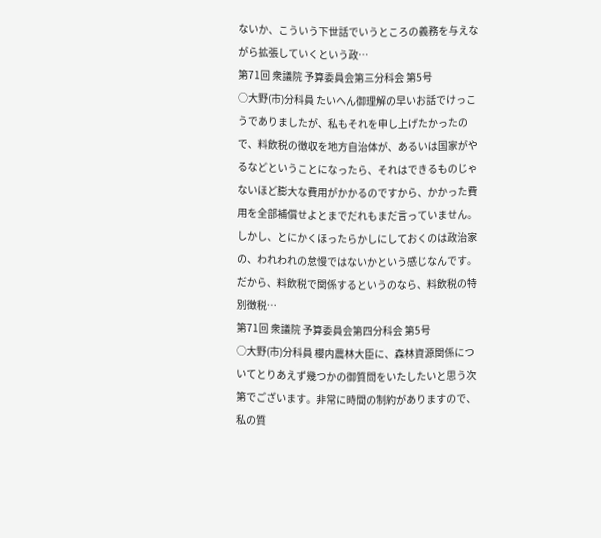ないか、こういう下世話でいうところの義務を与えながら拡張していくという政…
第71回 衆議院 予算委員会第三分科会 第5号
○大野(市)分科員 たいへん御理解の早いお話でけっこうでありましたが、私もそれを申し上げたかったので、料飲税の徴収を地方自治体が、あるいは国家がやるなどということになったら、それはできるものじゃないほど膨大な費用がかかるのですから、かかった費用を全部補償せよとまでだれもまだ言っていません。しかし、とにかくほったらかしにしておくのは政治家の、われわれの怠慢ではないかという感じなんです。だから、料飲税で関係するというのなら、料飲税の特別徴税…
第71回 衆議院 予算委員会第四分科会 第5号
○大野(市)分科員 櫻内農林大臣に、森林資源関係についてとりあえず幾つかの御質問をいたしたいと思う次第でございます。非常に時間の制約がありますので、私の質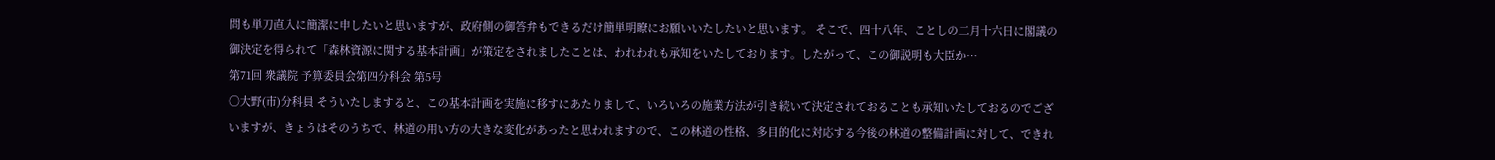問も単刀直入に簡潔に申したいと思いますが、政府側の御答弁もできるだけ簡単明瞭にお願いいたしたいと思います。 そこで、四十八年、ことしの二月十六日に閣議の御決定を得られて「森林資源に関する基本計画」が策定をされましたことは、われわれも承知をいたしております。したがって、この御説明も大臣か…
第71回 衆議院 予算委員会第四分科会 第5号
○大野(市)分科員 そういたしますると、この基本計画を実施に移すにあたりまして、いろいろの施業方法が引き続いて決定されておることも承知いたしておるのでございますが、きょうはそのうちで、林道の用い方の大きな変化があったと思われますので、この林道の性格、多目的化に対応する今後の林道の整備計画に対して、できれ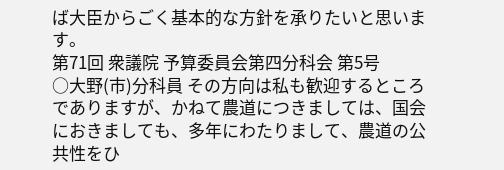ば大臣からごく基本的な方針を承りたいと思います。
第71回 衆議院 予算委員会第四分科会 第5号
○大野(市)分科員 その方向は私も歓迎するところでありますが、かねて農道につきましては、国会におきましても、多年にわたりまして、農道の公共性をひ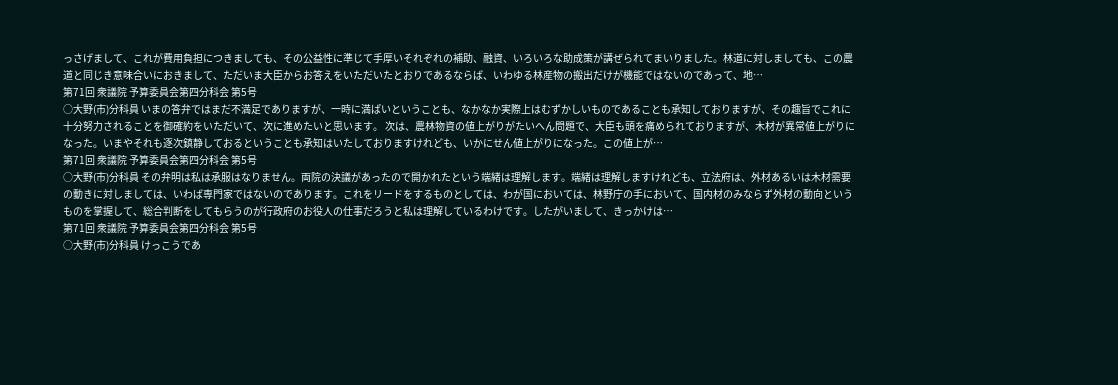っさげまして、これが費用負担につきましても、その公益性に準じて手厚いそれぞれの補助、融資、いろいろな助成策が講ぜられてまいりました。林道に対しましても、この農道と同じき意味合いにおきまして、ただいま大臣からお答えをいただいたとおりであるならば、いわゆる林産物の搬出だけが機能ではないのであって、地…
第71回 衆議院 予算委員会第四分科会 第5号
○大野(市)分科員 いまの答弁ではまだ不満足でありますが、一時に満ぱいということも、なかなか実際上はむずかしいものであることも承知しておりますが、その趣旨でこれに十分努力されることを御確約をいただいて、次に進めたいと思います。 次は、農林物資の値上がりがたいへん問題で、大臣も頭を痛められておりますが、木材が異常値上がりになった。いまやそれも逐次鎮静しておるということも承知はいたしておりますけれども、いかにせん値上がりになった。この値上が…
第71回 衆議院 予算委員会第四分科会 第5号
○大野(市)分科員 その弁明は私は承服はなりません。両院の決議があったので開かれたという端緒は理解します。端緒は理解しますけれども、立法府は、外材あるいは木材需要の動きに対しましては、いわば専門家ではないのであります。これをリードをするものとしては、わが国においては、林野庁の手において、国内材のみならず外材の動向というものを掌握して、総合判断をしてもらうのが行政府のお役人の仕事だろうと私は理解しているわけです。したがいまして、きっかけは…
第71回 衆議院 予算委員会第四分科会 第5号
○大野(市)分科員 けっこうであ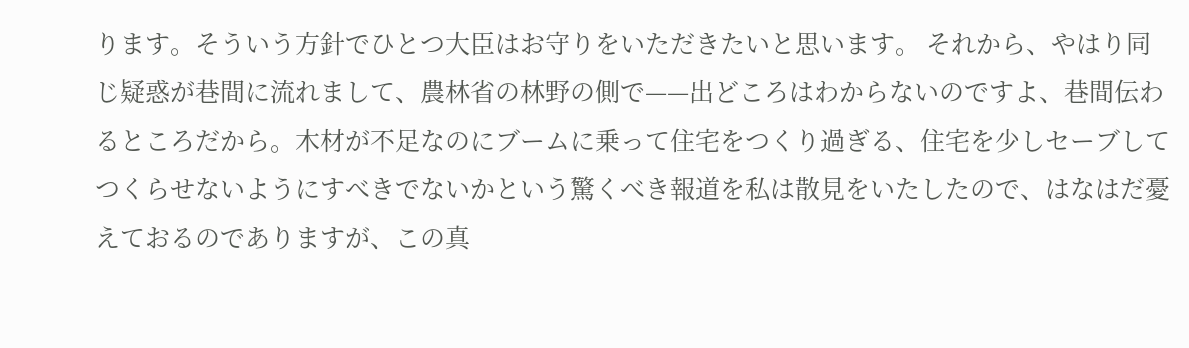ります。そういう方針でひとつ大臣はお守りをいただきたいと思います。 それから、やはり同じ疑惑が巷間に流れまして、農林省の林野の側で——出どころはわからないのですよ、巷間伝わるところだから。木材が不足なのにブームに乗って住宅をつくり過ぎる、住宅を少しセーブしてつくらせないようにすべきでないかという驚くべき報道を私は散見をいたしたので、はなはだ憂えておるのでありますが、この真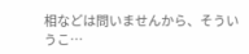相などは問いませんから、そういうこ…